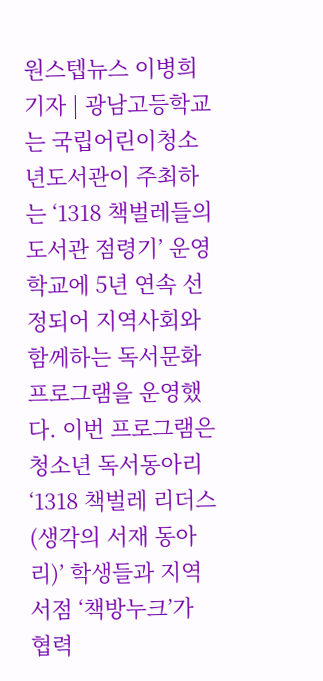원스텝뉴스 이병희 기자 | 광남고등학교는 국립어린이청소년도서관이 주최하는 ‘1318 책벌레들의 도서관 점령기’ 운영학교에 5년 연속 선정되어 지역사회와 함께하는 독서문화 프로그램을 운영했다. 이번 프로그램은 청소년 독서동아리 ‘1318 책벌레 리더스(생각의 서재 동아리)’ 학생들과 지역 서점 ‘책방누크’가 협력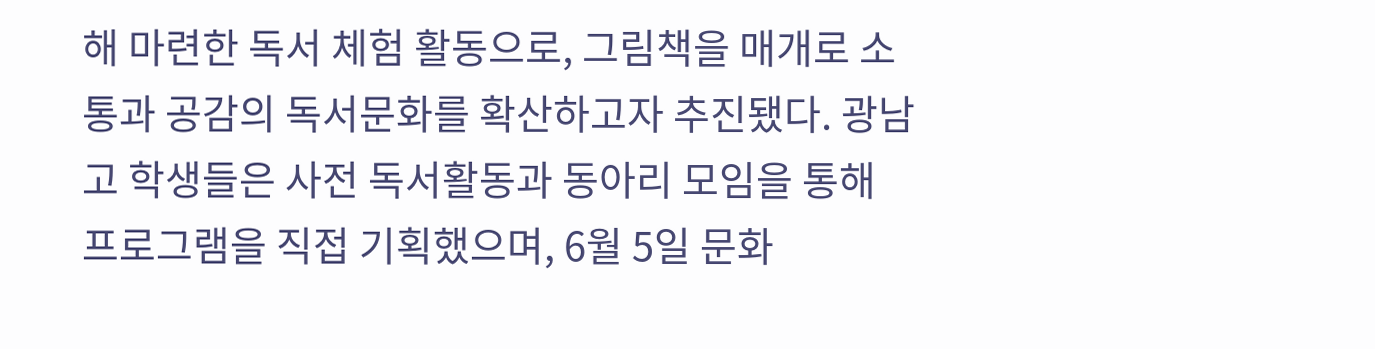해 마련한 독서 체험 활동으로, 그림책을 매개로 소통과 공감의 독서문화를 확산하고자 추진됐다. 광남고 학생들은 사전 독서활동과 동아리 모임을 통해 프로그램을 직접 기획했으며, 6월 5일 문화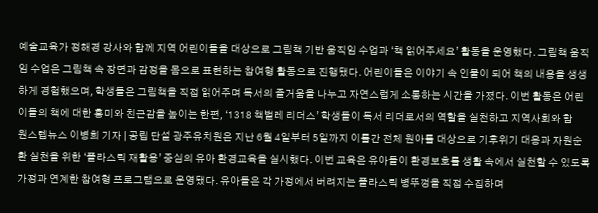예술교육가 정해경 강사와 함께 지역 어린이들을 대상으로 그림책 기반 움직임 수업과 ‘책 읽어주세요’ 활동을 운영했다. 그림책 움직임 수업은 그림책 속 장면과 감정을 몸으로 표현하는 참여형 활동으로 진행됐다. 어린이들은 이야기 속 인물이 되어 책의 내용을 생생하게 경험했으며, 학생들은 그림책을 직접 읽어주며 독서의 즐거움을 나누고 자연스럽게 소통하는 시간을 가졌다. 이번 활동은 어린이들의 책에 대한 흥미와 친근감을 높이는 한편, ‘1318 책벌레 리더스’ 학생들이 독서 리더로서의 역할을 실천하고 지역사회와 함
원스텝뉴스 이병희 기자 | 공립 단설 광주유치원은 지난 6월 4일부터 5일까지 이틀간 전체 원아를 대상으로 기후위기 대응과 자원순환 실천을 위한 ‘플라스틱 재활용’ 중심의 유아 환경교육을 실시했다. 이번 교육은 유아들이 환경보호를 생활 속에서 실천할 수 있도록 가정과 연계한 참여형 프로그램으로 운영됐다. 유아들은 각 가정에서 버려지는 플라스틱 병뚜껑을 직접 수집하며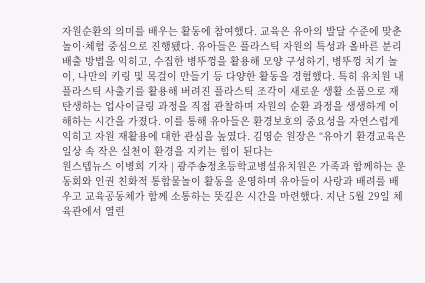자원순환의 의미를 배우는 활동에 참여했다. 교육은 유아의 발달 수준에 맞춘 놀이·체험 중심으로 진행됐다. 유아들은 플라스틱 자원의 특성과 올바른 분리배출 방법을 익히고, 수집한 병뚜껑을 활용해 모양 구성하기, 병뚜껑 치기 놀이, 나만의 키링 및 목걸이 만들기 등 다양한 활동을 경험했다. 특히 유치원 내 플라스틱 사출기를 활용해 버려진 플라스틱 조각이 새로운 생활 소품으로 재탄생하는 업사이클링 과정을 직접 관찰하며 자원의 순환 과정을 생생하게 이해하는 시간을 가졌다. 이를 통해 유아들은 환경보호의 중요성을 자연스럽게 익히고 자원 재활용에 대한 관심을 높였다. 김영순 원장은 “유아기 환경교육은 일상 속 작은 실천이 환경을 지키는 힘이 된다는
원스텝뉴스 이병희 기자 | 광주송정초등학교병설유치원은 가족과 함께하는 운동회와 인권 친화적 통합물놀이 활동을 운영하며 유아들이 사랑과 배려를 배우고 교육공동체가 함께 소통하는 뜻깊은 시간을 마련했다. 지난 5월 29일 체육관에서 열린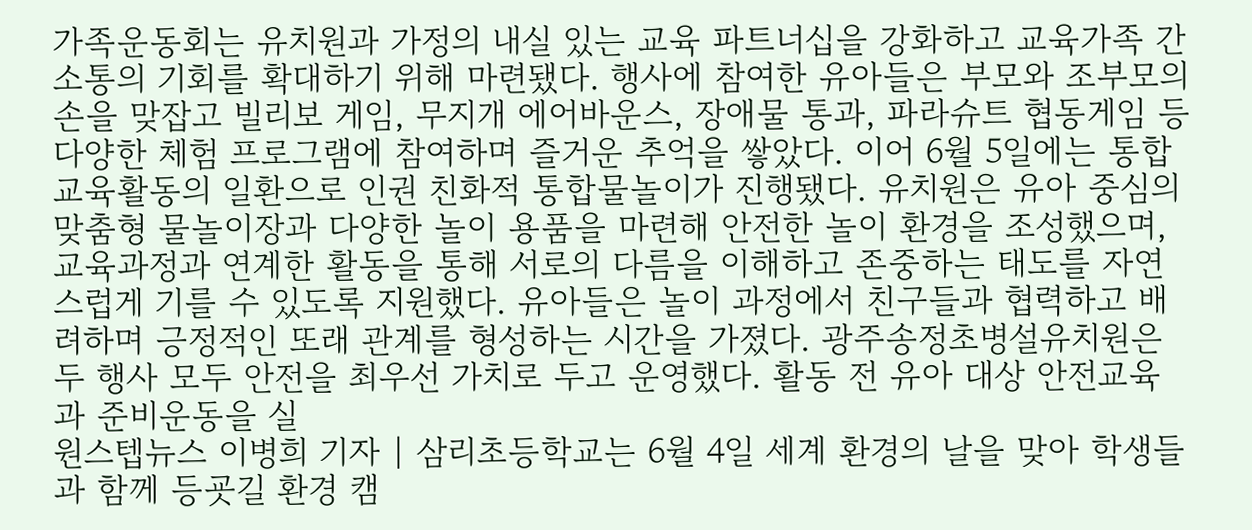가족운동회는 유치원과 가정의 내실 있는 교육 파트너십을 강화하고 교육가족 간 소통의 기회를 확대하기 위해 마련됐다. 행사에 참여한 유아들은 부모와 조부모의 손을 맞잡고 빌리보 게임, 무지개 에어바운스, 장애물 통과, 파라슈트 협동게임 등 다양한 체험 프로그램에 참여하며 즐거운 추억을 쌓았다. 이어 6월 5일에는 통합교육활동의 일환으로 인권 친화적 통합물놀이가 진행됐다. 유치원은 유아 중심의 맞춤형 물놀이장과 다양한 놀이 용품을 마련해 안전한 놀이 환경을 조성했으며, 교육과정과 연계한 활동을 통해 서로의 다름을 이해하고 존중하는 태도를 자연스럽게 기를 수 있도록 지원했다. 유아들은 놀이 과정에서 친구들과 협력하고 배려하며 긍정적인 또래 관계를 형성하는 시간을 가졌다. 광주송정초병설유치원은 두 행사 모두 안전을 최우선 가치로 두고 운영했다. 활동 전 유아 대상 안전교육과 준비운동을 실
원스텝뉴스 이병희 기자 | 삼리초등학교는 6월 4일 세계 환경의 날을 맞아 학생들과 함께 등굣길 환경 캠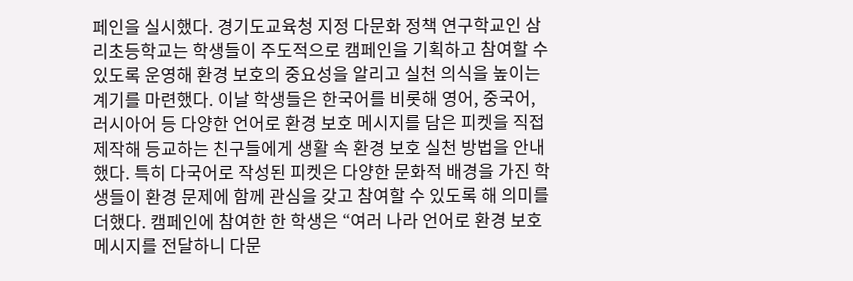페인을 실시했다. 경기도교육청 지정 다문화 정책 연구학교인 삼리초등학교는 학생들이 주도적으로 캠페인을 기획하고 참여할 수 있도록 운영해 환경 보호의 중요성을 알리고 실천 의식을 높이는 계기를 마련했다. 이날 학생들은 한국어를 비롯해 영어, 중국어, 러시아어 등 다양한 언어로 환경 보호 메시지를 담은 피켓을 직접 제작해 등교하는 친구들에게 생활 속 환경 보호 실천 방법을 안내했다. 특히 다국어로 작성된 피켓은 다양한 문화적 배경을 가진 학생들이 환경 문제에 함께 관심을 갖고 참여할 수 있도록 해 의미를 더했다. 캠페인에 참여한 한 학생은 “여러 나라 언어로 환경 보호 메시지를 전달하니 다문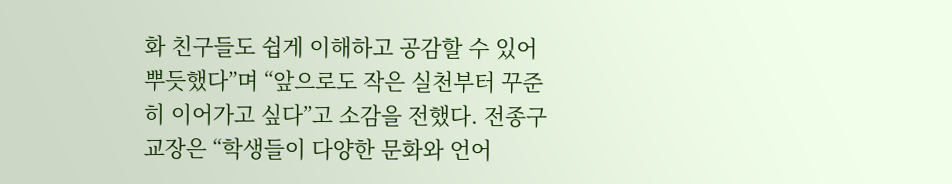화 친구들도 쉽게 이해하고 공감할 수 있어 뿌듯했다”며 “앞으로도 작은 실천부터 꾸준히 이어가고 싶다”고 소감을 전했다. 전종구 교장은 “학생들이 다양한 문화와 언어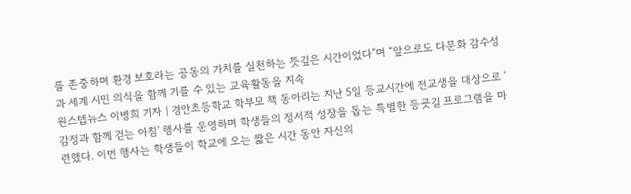를 존중하며 환경 보호라는 공동의 가치를 실천하는 뜻깊은 시간이었다”며 “앞으로도 다문화 감수성과 세계 시민 의식을 함께 기를 수 있는 교육활동을 지속
원스텝뉴스 이병희 기자 | 경안초등학교 학부모 책 동아리는 지난 5일 등교시간에 전교생을 대상으로 '감정과 함께 걷는 아침' 행사를 운영하며 학생들의 정서적 성장을 돕는 특별한 등굣길 프로그램을 마련했다. 이번 행사는 학생들이 학교에 오는 짧은 시간 동안 자신의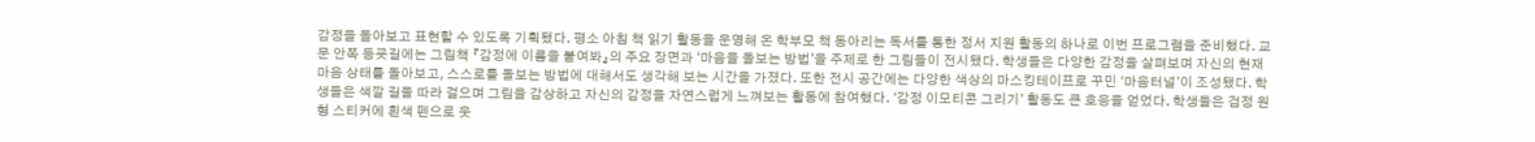감정을 돌아보고 표현할 수 있도록 기획됐다. 평소 아침 책 읽기 활동을 운영해 온 학부모 책 동아리는 독서를 통한 정서 지원 활동의 하나로 이번 프로그램을 준비했다. 교문 안쪽 등굣길에는 그림책 『감정에 이름을 붙여봐』의 주요 장면과 ‘마음을 돌보는 방법’을 주제로 한 그림들이 전시됐다. 학생들은 다양한 감정을 살펴보며 자신의 현재 마음 상태를 돌아보고, 스스로를 돌보는 방법에 대해서도 생각해 보는 시간을 가졌다. 또한 전시 공간에는 다양한 색상의 마스킹테이프로 꾸민 ‘마음터널’이 조성됐다. 학생들은 색깔 길을 따라 걸으며 그림을 감상하고 자신의 감정을 자연스럽게 느껴보는 활동에 참여했다. ‘감정 이모티콘 그리기’ 활동도 큰 호응을 얻었다. 학생들은 검정 원형 스티커에 흰색 펜으로 웃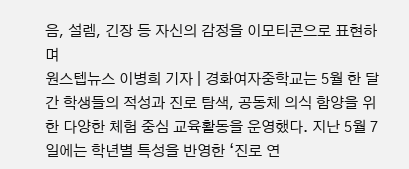음, 설렘, 긴장 등 자신의 감정을 이모티콘으로 표현하며
원스텝뉴스 이병희 기자 | 경화여자중학교는 5월 한 달간 학생들의 적성과 진로 탐색, 공동체 의식 함양을 위한 다양한 체험 중심 교육활동을 운영했다. 지난 5월 7일에는 학년별 특성을 반영한 ‘진로 연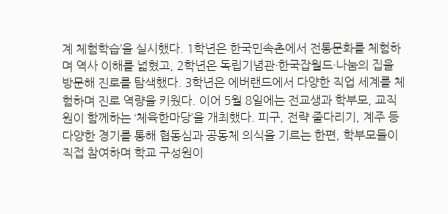계 체험학습’을 실시했다. 1학년은 한국민속촌에서 전통문화를 체험하며 역사 이해를 넓혔고, 2학년은 독립기념관·한국잡월드·나눔의 집을 방문해 진로를 탐색했다. 3학년은 에버랜드에서 다양한 직업 세계를 체험하며 진로 역량을 키웠다. 이어 5월 8일에는 전교생과 학부모, 교직원이 함께하는 ‘체육한마당’을 개최했다. 피구, 전략 줄다리기, 계주 등 다양한 경기를 통해 협동심과 공동체 의식을 기르는 한편, 학부모들이 직접 참여하며 학교 구성원이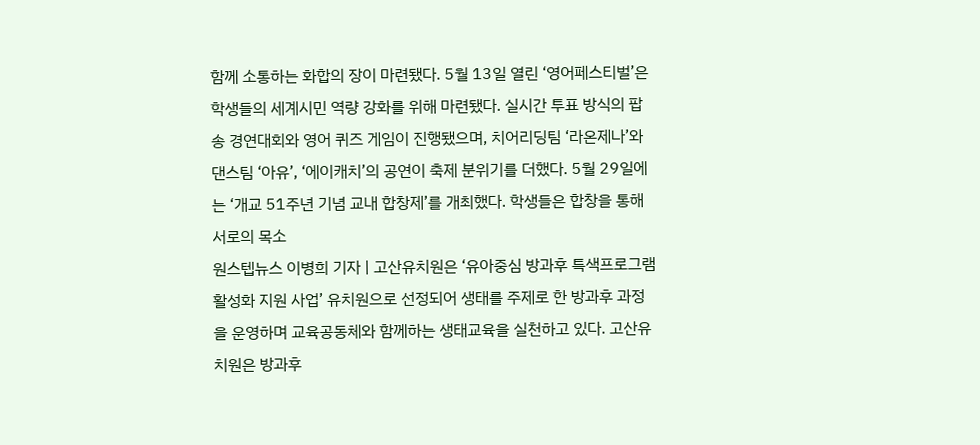함께 소통하는 화합의 장이 마련됐다. 5월 13일 열린 ‘영어페스티벌’은 학생들의 세계시민 역량 강화를 위해 마련됐다. 실시간 투표 방식의 팝송 경연대회와 영어 퀴즈 게임이 진행됐으며, 치어리딩팀 ‘라온제나’와 댄스팀 ‘아유’, ‘에이캐치’의 공연이 축제 분위기를 더했다. 5월 29일에는 ‘개교 51주년 기념 교내 합창제’를 개최했다. 학생들은 합창을 통해 서로의 목소
원스텝뉴스 이병희 기자 | 고산유치원은 ‘유아중심 방과후 특색프로그램 활성화 지원 사업’ 유치원으로 선정되어 생태를 주제로 한 방과후 과정을 운영하며 교육공동체와 함께하는 생태교육을 실천하고 있다. 고산유치원은 방과후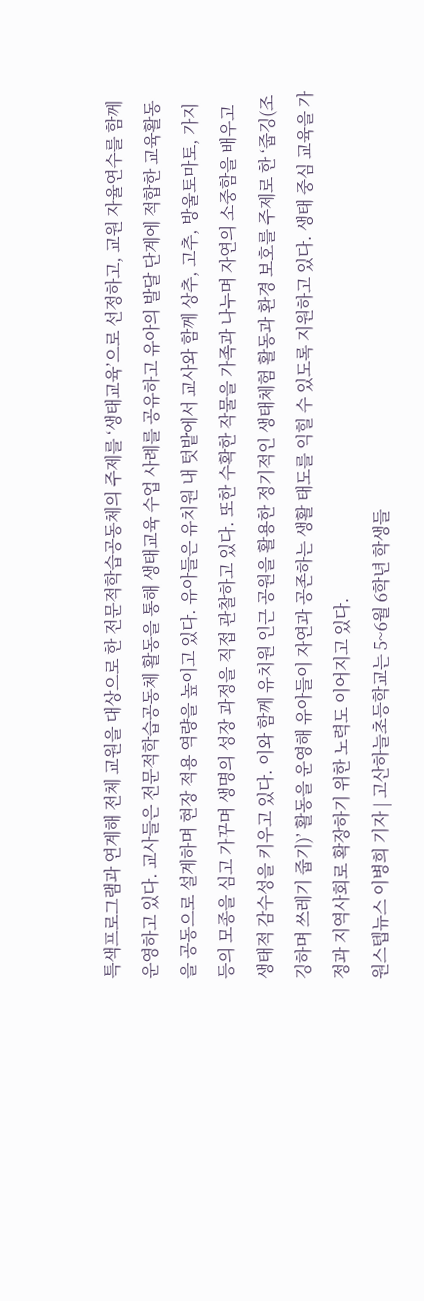특색프로그램과 연계해 전체 교원을 대상으로 한 전문적학습공동체의 주제를 ‘생태교육’으로 선정하고, 교원 자율연수를 함께 운영하고 있다. 교사들은 전문적학습공동체 활동을 통해 생태교육 수업 사례를 공유하고 유아의 발달 단계에 적합한 교육활동을 공동으로 설계하며 현장 적용 역량을 높이고 있다. 유아들은 유치원 내 텃밭에서 교사와 함께 상추, 고추, 방울토마토, 가지 등의 모종을 심고 가꾸며 생명의 성장 과정을 직접 관찰하고 있다. 또한 수확한 작물을 가족과 나누며 자연의 소중함을 배우고 생태적 감수성을 키우고 있다. 이와 함께 유치원 인근 공원을 활용한 정기적인 생태체험 활동과 환경 보호를 주제로 한 ‘줍깅(조깅하며 쓰레기 줍기)’ 활동을 운영해 유아들이 자연과 공존하는 생활 태도를 익힐 수 있도록 지원하고 있다. 생태 중심 교육을 가정과 지역사회로 확장하기 위한 노력도 이어지고 있다.
원스텝뉴스 이병희 기자 | 고산하늘초등학교는 5~6월 6학년 학생들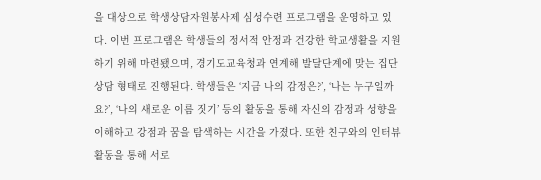을 대상으로 학생상담자원봉사제 심성수련 프로그램을 운영하고 있다. 이번 프로그램은 학생들의 정서적 안정과 건강한 학교생활을 지원하기 위해 마련됐으며, 경기도교육청과 연계해 발달단계에 맞는 집단상담 형태로 진행된다. 학생들은 ‘지금 나의 감정은?’, ‘나는 누구일까요?’, ‘나의 새로운 이름 짓기’ 등의 활동을 통해 자신의 감정과 성향을 이해하고 강점과 꿈을 탐색하는 시간을 가졌다. 또한 친구와의 인터뷰 활동을 통해 서로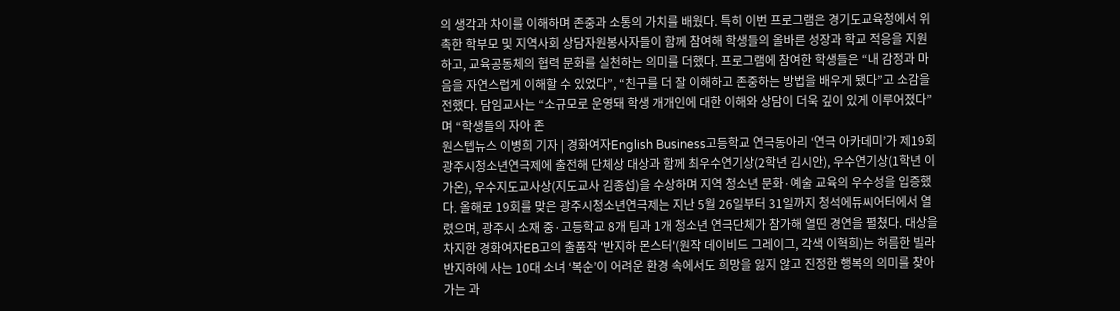의 생각과 차이를 이해하며 존중과 소통의 가치를 배웠다. 특히 이번 프로그램은 경기도교육청에서 위촉한 학부모 및 지역사회 상담자원봉사자들이 함께 참여해 학생들의 올바른 성장과 학교 적응을 지원하고, 교육공동체의 협력 문화를 실천하는 의미를 더했다. 프로그램에 참여한 학생들은 “내 감정과 마음을 자연스럽게 이해할 수 있었다”, “친구를 더 잘 이해하고 존중하는 방법을 배우게 됐다”고 소감을 전했다. 담임교사는 “소규모로 운영돼 학생 개개인에 대한 이해와 상담이 더욱 깊이 있게 이루어졌다”며 “학생들의 자아 존
원스텝뉴스 이병희 기자 | 경화여자English Business고등학교 연극동아리 ‘연극 아카데미’가 제19회 광주시청소년연극제에 출전해 단체상 대상과 함께 최우수연기상(2학년 김시안), 우수연기상(1학년 이가온), 우수지도교사상(지도교사 김종섭)을 수상하며 지역 청소년 문화·예술 교육의 우수성을 입증했다. 올해로 19회를 맞은 광주시청소년연극제는 지난 5월 26일부터 31일까지 청석에듀씨어터에서 열렸으며, 광주시 소재 중·고등학교 8개 팀과 1개 청소년 연극단체가 참가해 열띤 경연을 펼쳤다. 대상을 차지한 경화여자EB고의 출품작 '반지하 몬스터'(원작 데이비드 그레이그, 각색 이혁희)는 허름한 빌라 반지하에 사는 10대 소녀 ‘복순’이 어려운 환경 속에서도 희망을 잃지 않고 진정한 행복의 의미를 찾아가는 과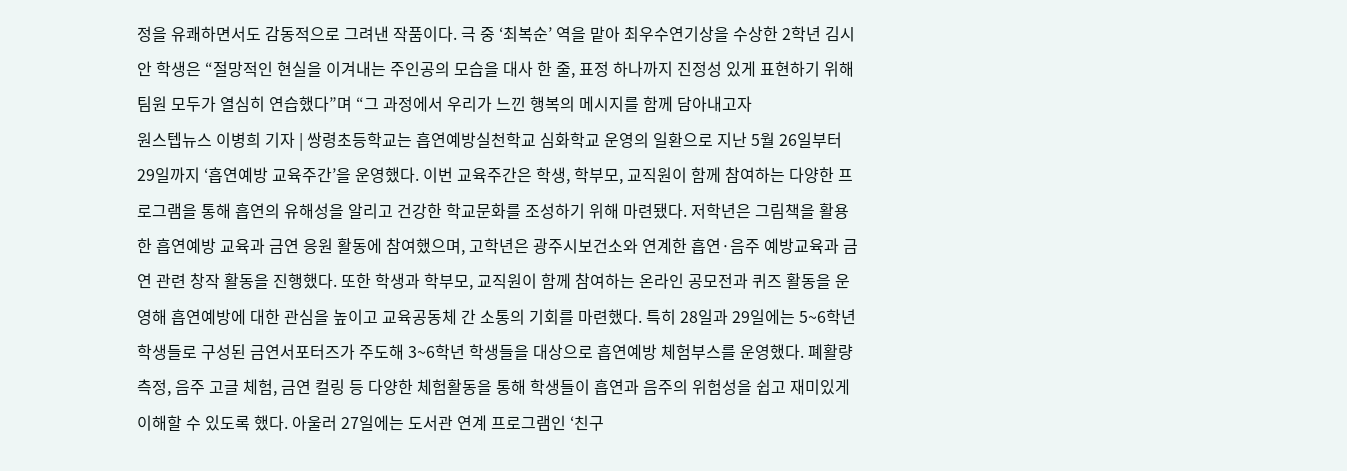정을 유쾌하면서도 감동적으로 그려낸 작품이다. 극 중 ‘최복순’ 역을 맡아 최우수연기상을 수상한 2학년 김시안 학생은 “절망적인 현실을 이겨내는 주인공의 모습을 대사 한 줄, 표정 하나까지 진정성 있게 표현하기 위해 팀원 모두가 열심히 연습했다”며 “그 과정에서 우리가 느낀 행복의 메시지를 함께 담아내고자
원스텝뉴스 이병희 기자 | 쌍령초등학교는 흡연예방실천학교 심화학교 운영의 일환으로 지난 5월 26일부터 29일까지 ‘흡연예방 교육주간’을 운영했다. 이번 교육주간은 학생, 학부모, 교직원이 함께 참여하는 다양한 프로그램을 통해 흡연의 유해성을 알리고 건강한 학교문화를 조성하기 위해 마련됐다. 저학년은 그림책을 활용한 흡연예방 교육과 금연 응원 활동에 참여했으며, 고학년은 광주시보건소와 연계한 흡연·음주 예방교육과 금연 관련 창작 활동을 진행했다. 또한 학생과 학부모, 교직원이 함께 참여하는 온라인 공모전과 퀴즈 활동을 운영해 흡연예방에 대한 관심을 높이고 교육공동체 간 소통의 기회를 마련했다. 특히 28일과 29일에는 5~6학년 학생들로 구성된 금연서포터즈가 주도해 3~6학년 학생들을 대상으로 흡연예방 체험부스를 운영했다. 폐활량 측정, 음주 고글 체험, 금연 컬링 등 다양한 체험활동을 통해 학생들이 흡연과 음주의 위험성을 쉽고 재미있게 이해할 수 있도록 했다. 아울러 27일에는 도서관 연계 프로그램인 ‘친구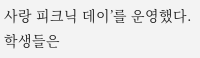사랑 피크닉 데이’를 운영했다. 학생들은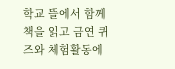학교 뜰에서 함께 책을 읽고 금연 퀴즈와 체험활동에